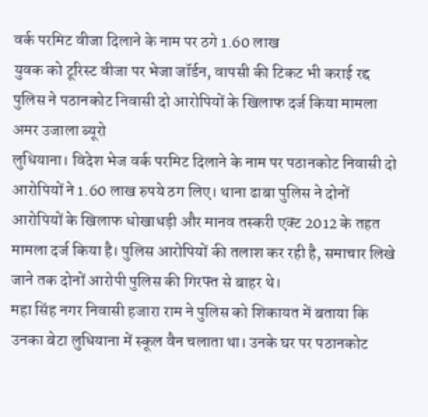वर्क परमिट वीजा दिलाने के नाम पर ठगे 1.60 लाख
युवक को टूरिस्ट वीजा पर भेजा जॉर्डन, वापसी की टिकट भी कराई रद्द
पुलिस ने पठानकोट निवासी दो आरोपियों के खिलाफ दर्ज किया मामला
अमर उजाला ब्यूरो
लुधियाना। विदेश भेज वर्क परमिट दिलाने के नाम पर पठानकोट निवासी दो आरोपियों ने 1.60 लाख रुपये ठग लिए। थाना ढाबा पुलिस ने दोनों आरोपियों के खिलाफ धोखाधड़ी और मानव तस्करी एक्ट 2012 के तहत मामला दर्ज किया है। पुलिस आरोपियों की तलाश कर रही है, समाचार लिखे जाने तक दोनों आरोपी पुलिस की गिरफ्त से बाहर थे।
महा सिंह नगर निवासी हजारा राम ने पुलिस को शिकायत में बताया कि उनका बेटा लुधियाना में स्कूल वैन चलाता था। उनके घर पर पठानकोट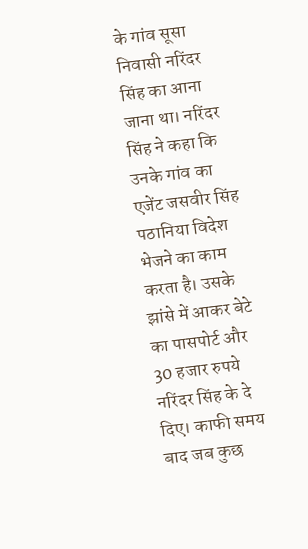के गांव सूसा निवासी नरिंदर सिंह का आना जाना था। नरिंदर सिंह ने कहा कि उनके गांव का एजेंट जसवीर सिंह पठानिया विदेश भेजने का काम करता है। उसके झांसे में आकर बेटे का पासपोर्ट और 30 हजार रुपये नरिंदर सिंह के दे दिए। काफी समय बाद जब कुछ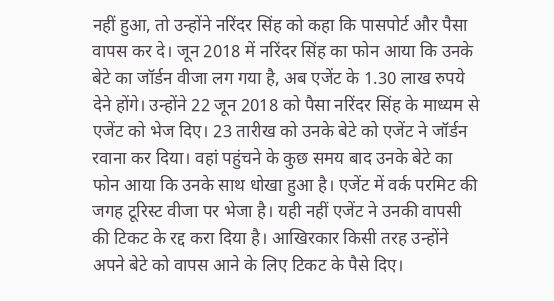नहीं हुआ, तो उन्होंने नरिंदर सिंह को कहा कि पासपोर्ट और पैसा वापस कर दे। जून 2018 में नरिंदर सिंह का फोन आया कि उनके बेटे का जॉर्डन वीजा लग गया है, अब एजेंट के 1.30 लाख रुपये देने होंगे। उन्होंने 22 जून 2018 को पैसा नरिंदर सिंह के माध्यम से एजेंट को भेज दिए। 23 तारीख को उनके बेटे को एजेंट ने जॉर्डन रवाना कर दिया। वहां पहुंचने के कुछ समय बाद उनके बेटे का फोन आया कि उनके साथ धोखा हुआ है। एजेंट में वर्क परमिट की जगह टूरिस्ट वीजा पर भेजा है। यही नहीं एजेंट ने उनकी वापसी की टिकट के रद्द करा दिया है। आखिरकार किसी तरह उन्होंने अपने बेटे को वापस आने के लिए टिकट के पैसे दिए।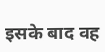इसके बाद वह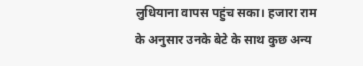लुधियाना वापस पहुंच सका। हजारा राम के अनुसार उनके बेटे के साथ कुछ अन्य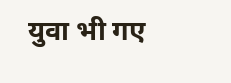युवा भी गए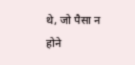थे, जो पैसा न होने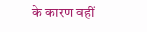के कारण वहीं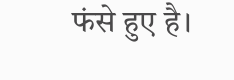फंसे हुए है।